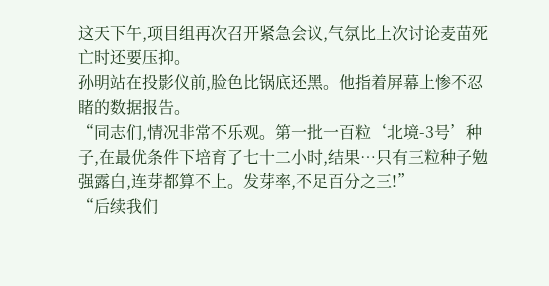这天下午,项目组再次召开紧急会议,气氛比上次讨论麦苗死亡时还要压抑。
孙明站在投影仪前,脸色比锅底还黑。他指着屏幕上惨不忍睹的数据报告。
“同志们,情况非常不乐观。第一批一百粒‘北境-3号’种子,在最优条件下培育了七十二小时,结果…只有三粒种子勉强露白,连芽都算不上。发芽率,不足百分之三!”
“后续我们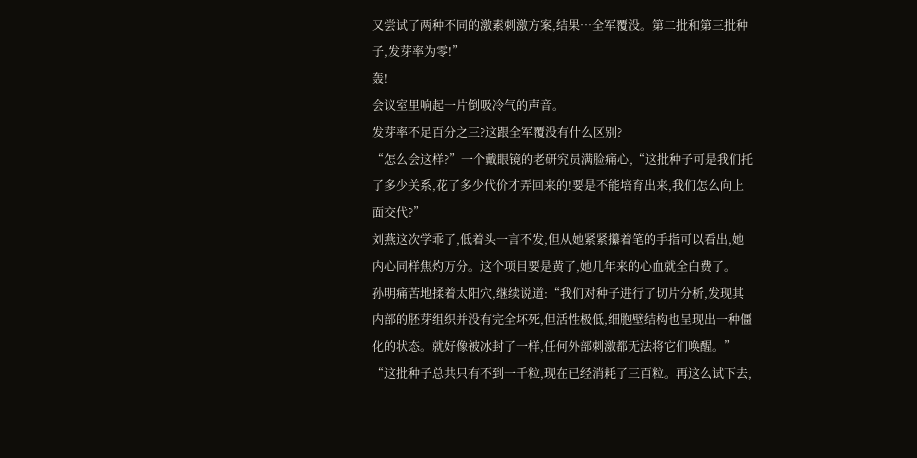又尝试了两种不同的激素刺激方案,结果…全军覆没。第二批和第三批种子,发芽率为零!”
轰!
会议室里响起一片倒吸冷气的声音。
发芽率不足百分之三?这跟全军覆没有什么区别?
“怎么会这样?”一个戴眼镜的老研究员满脸痛心,“这批种子可是我们托了多少关系,花了多少代价才弄回来的!要是不能培育出来,我们怎么向上面交代?”
刘燕这次学乖了,低着头一言不发,但从她紧紧攥着笔的手指可以看出,她内心同样焦灼万分。这个项目要是黄了,她几年来的心血就全白费了。
孙明痛苦地揉着太阳穴,继续说道:“我们对种子进行了切片分析,发现其内部的胚芽组织并没有完全坏死,但活性极低,细胞壁结构也呈现出一种僵化的状态。就好像被冰封了一样,任何外部刺激都无法将它们唤醒。”
“这批种子总共只有不到一千粒,现在已经消耗了三百粒。再这么试下去,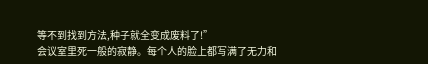等不到找到方法,种子就全变成废料了!”
会议室里死一般的寂静。每个人的脸上都写满了无力和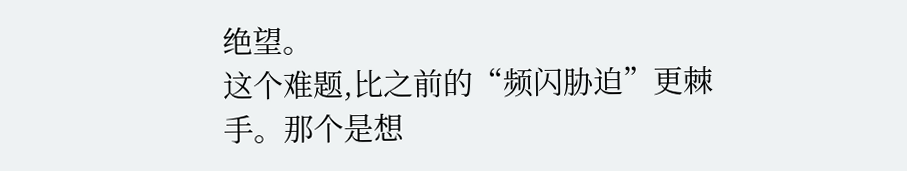绝望。
这个难题,比之前的“频闪胁迫”更棘手。那个是想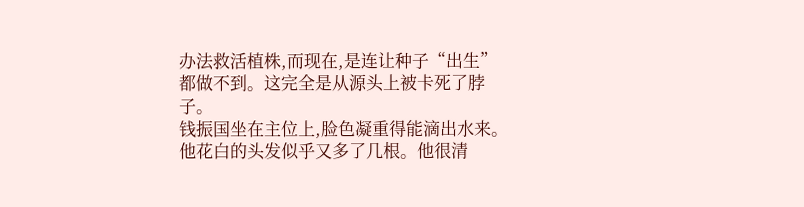办法救活植株,而现在,是连让种子“出生”都做不到。这完全是从源头上被卡死了脖子。
钱振国坐在主位上,脸色凝重得能滴出水来。他花白的头发似乎又多了几根。他很清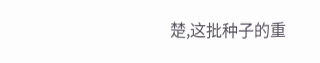楚,这批种子的重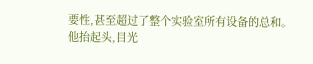要性,甚至超过了整个实验室所有设备的总和。
他抬起头,目光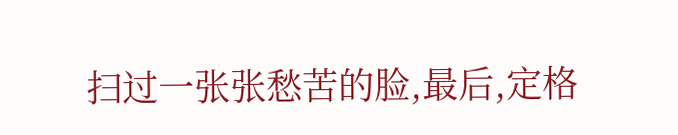扫过一张张愁苦的脸,最后,定格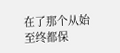在了那个从始至终都保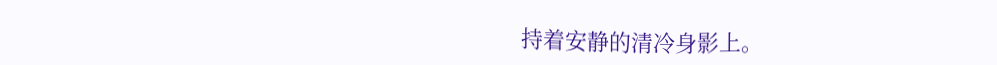持着安静的清冷身影上。